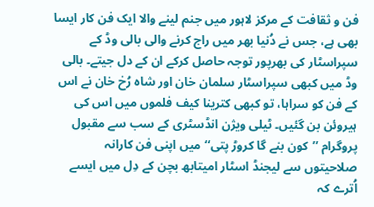فن و ثقافت کے مرکز لاہور میں جنم لینے والا ایک فن کار ایسا بھی ہے، جس نے دُنیا بھر میں راج کرنے والی بالی وڈ کے سپراسٹار کی بھرپور توجہ حاصل کرکے ان کے دل جیتے۔ بالی وڈ میں کبھی سپراسٹار سلمان خان اور شاہ رُخ خان نے اس کے فن کو سراہا، تو کبھی کترینا کیف فلموں میں اس کی ہیروئن بن گئیں۔ ٹیلی ویژن انڈسٹری کے سب سے مقبول پروگرام ’’کون بنے گا کروڑ پتی‘‘ میں اپنی فن کارانہ صلاحیتوں سے لیجنڈ اسٹار امیتابھ بچن کے دِل میں ایسے اُترے کہ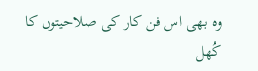وہ بھی اس فن کار کی صلاحیتوں کا کُھل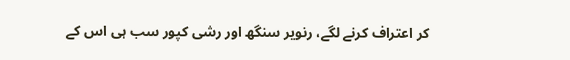کر اعتراف کرنے لگے، رنویر سنگھ اور رشی کپور سب ہی اس کے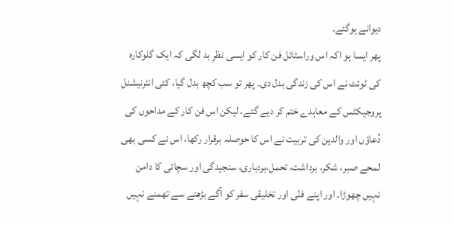دیوانے ہوگئے۔
پھر ایسا ہو اکہ اس وراسٹائل فن کار کو ایسی نظرِ بد لگی کہ ایک گلوکارہ کی ٹوئٹ نے اس کی زندگی بدل دی۔ پھر تو سب کچھ بدل گیا، کئی انٹرنیشنل پروجیکٹس کے معاہدے ختم کر دیے گئے، لیکن اس فن کار کے مداحوں کی دُعاؤں اور والدین کی تربیت نے اس کا حوصلہ برقرار رکھا، اس نے کسی بھی لمحے صبر، شکر، برداشت، تحمل،بردباری، سنجیدگی اور سچائی کا دامن نہیں چھوڑا۔ اور اپنے فنّی اور تخلیقی سفر کو آگے بڑھنے سے تھمنے نہیں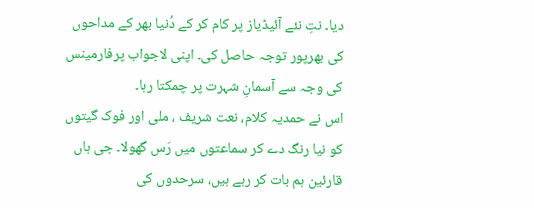دیا۔ نتِ نئے آئیڈیاز پر کام کر کے دُنیا بھر کے مداحوں کی بھرپور توجہ حاصل کی۔ اپنی لاجواب پرفارمینس کی وجہ سے آسمانِ شہرت پر چمکتا رہا۔
اس نے حمدیہ کلام، نعت شریف ، ملی اور فوک گیتوں کو نیا رنگ دے کر سماعتوں میں رَس گھولا۔ جی ہاں قارئین ہم بات کر رہے ہیں، سرحدوں کی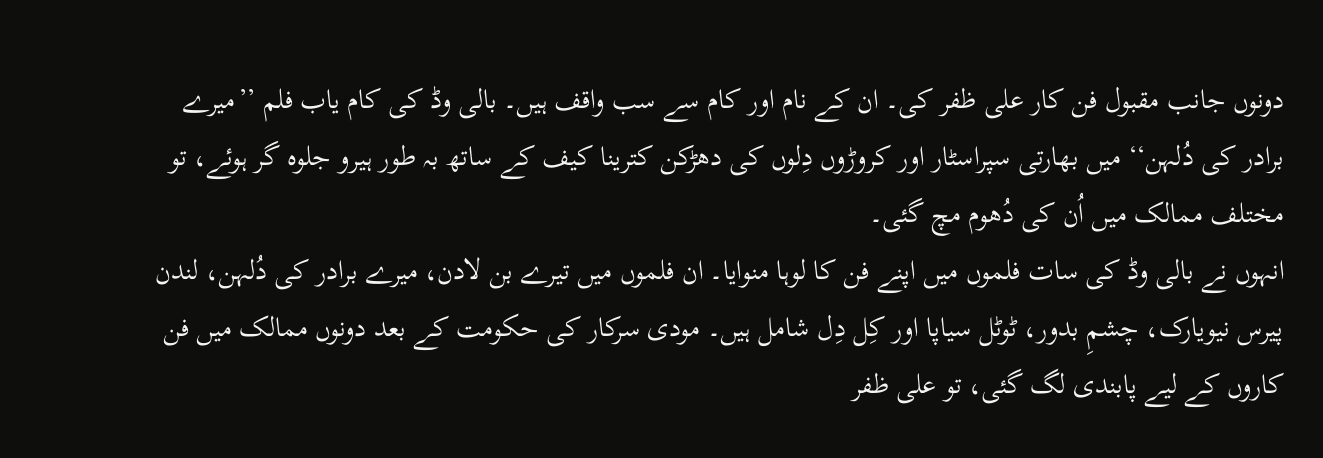دونوں جانب مقبول فن کار علی ظفر کی۔ ان کے نام اور کام سے سب واقف ہیں۔ بالی وڈ کی کام یاب فلم ’’میرے برادر کی دُلہن‘‘ میں بھارتی سپراسٹار اور کروڑوں دِلوں کی دھڑکن کترینا کیف کے ساتھ بہ طور ہیرو جلوہ گر ہوئے، تو مختلف ممالک میں اُن کی دُھوم مچ گئی۔
انہوں نے بالی وڈ کی سات فلموں میں اپنے فن کا لوہا منوایا۔ ان فلموں میں تیرے بن لادن، میرے برادر کی دُلہن، لندن پیرس نیویارک، چشمِ بدور، ٹوٹل سیاپا اور کِل دِل شامل ہیں۔ مودی سرکار کی حکومت کے بعد دونوں ممالک میں فن کاروں کے لیے پابندی لگ گئی، تو علی ظفر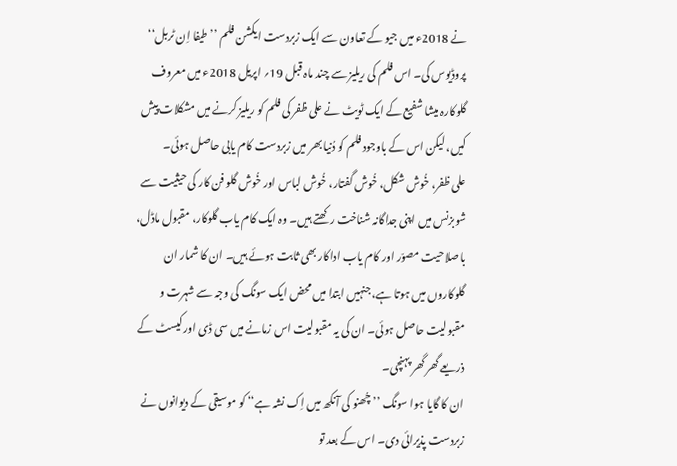نے 2018ء میں جیو کے تعاون سے ایک زبردست ایکشن فلم ’’طیفا اِن ٹربل‘‘ پروڈیوس کی۔ اس فلم کی ریلیز سے چند ماہ قبل 19؍ اپریل 2018ء میں معروف گلوکارہ میشا شفیع کے ایک ٹویٹ نے علی ظفر کی فلم کو ریلیز کرنے میں مشکلات پیش کیں، لیکن اس کے باوجود فلم کو دُنیا بھر میں زبردست کام یابی حاصل ہوئی۔
علی ظفر، خُوش شکل، خُوش گفتار، خُوش لباس اور خُوش گلو فن کار کی حیثیت سے شوبزنس میں اپنی جداگانہ شناخت رکھتے ہیں۔ وہ ایک کام یاب گلوکار، مقبول ماڈل، باصلاحیت مصوّر اور کام یاب اداکار بھی ثابت ہوئے ہیں۔ ان کا شمار ان گلوکاروں میں ہوتا ہے، جنہیں ابتدا میں محض ایک سونگ کی وجہ سے شہرت و مقبولیت حاصل ہوئی۔ ان کی یہ مقبولیت اس زمانے میں سی ڈی اور کیسٹ کے ذریعے گھر گھر پہنچی۔
ان کا گایا ہوا سونگ ’’چُھنو کی آنکھ میں اِک نشہ ہے‘‘ کو موسیقی کے دیوانوں نے زبردست پذیرائی دی۔ اس کے بعد تو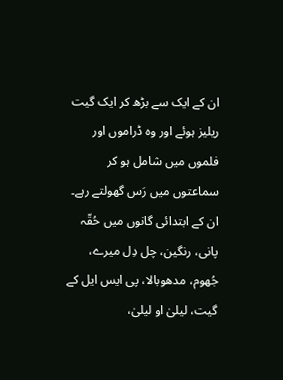ان کے ایک سے بڑھ کر ایک گیت ریلیز ہوئے اور وہ ڈراموں اور فلموں میں شامل ہو کر سماعتوں میں رَس گھولتے رہے۔ ان کے ابتدائی گانوں میں حُقّہ پانی، رنگین، چل دِل میرے، جُھوم، مدھوبالا، پی ایس ایل کے گیت، لیلیٰ او لیلیٰ،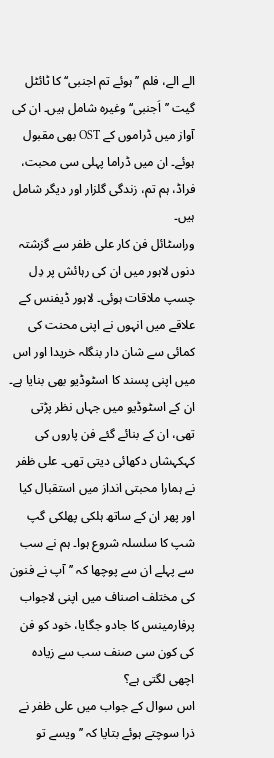الے الے، فلم ’’ہوئے تم اجنبی‘‘ کا ٹائٹل گیت ’’اَجنبی‘‘ وغیرہ شامل ہیں۔ ان کی آواز میں ڈراموں کے OST بھی مقبول ہوئے۔ ان میں ڈراما پہلی سی محبت، فراڈ، ہم تم، زندگی گلزار اور دیگر شامل ہیں۔
وراسٹائل فن کار علی ظفر سے گزشتہ دنوں لاہور میں ان کی رہائش پر دِل چسپ ملاقات ہوئی۔ لاہور ڈیفنس کے علاقے میں انہوں نے اپنی محنت کی کمائی سے شان دار بنگلہ خریدا اور اس میں اپنی پسند کا اسٹوڈیو بھی بنایا ہے۔ ان کے اسٹوڈیو میں جہاں نظر پڑتی تھی، ان کے بنائے گئے فن پاروں کی کہکہشاں دکھائی دیتی تھی۔ علی ظفر نے ہمارا محبتی انداز میں استقبال کیا اور پھر ان کے ساتھ ہلکی پھلکی گپ شپ کا سلسلہ شروع ہوا۔ ہم نے سب سے پہلے ان سے پوچھا کہ ’’آپ نے فنون کی مختلف اصناف میں اپنی لاجواب پرفارمینس کا جادو جگایا، خود کو فن کی کون سی صنف سب سے زیادہ اچھی لگتی ہے؟
اس سوال کے جواب میں علی ظفر نے ذرا سوچتے ہوئے بتایا کہ ’’ویسے تو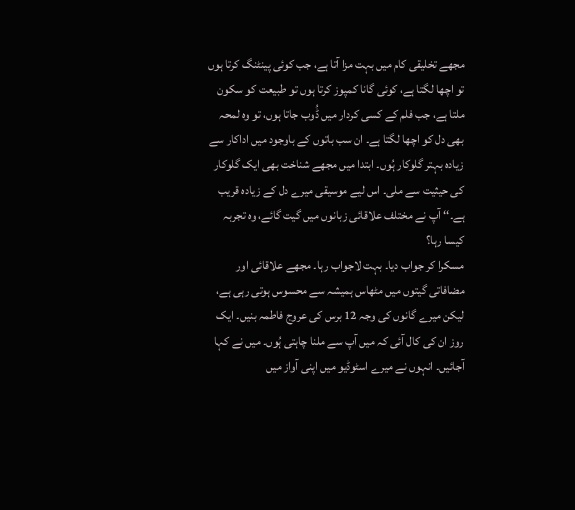مجھے تخلیقی کام میں بہت مزا آتا ہے، جب کوئی پینٹنگ کرتا ہوں تو اچھا لگتا ہے، کوئی گانا کمپوز کرتا ہوں تو طبیعت کو سکون ملتا ہے، جب فلم کے کسی کردار میں ڈُوب جاتا ہوں، تو وہ لمحہ بھی دل کو اچھا لگتا ہے۔ ان سب باتوں کے باوجود میں اداکار سے زیادہ بہتر گلوکار ہُوں۔ ابتدا میں مجھے شناخت بھی ایک گلوکار کی حیثیت سے ملی۔ اس لیے موسیقی میرے دل کے زیادہ قریب ہے۔‘‘ آپ نے مختلف علاقائی زبانوں میں گیت گائے، وہ تجربہ کیسا رہا؟
مسکرا کر جواب دیا۔ بہت لاجواب رہا۔ مجھے علاقائی اور مضافاتی گیتوں میں مٹھاس ہمیشہ سے محسوس ہوتی رہی ہے، لیکن میرے گانوں کی وجہ 12 برس کی عروج فاطمہ بنیں۔ ایک روز ان کی کال آئی کہ میں آپ سے ملنا چاہتی ہُوں۔ میں نے کہا آجائیں۔ انہوں نے میرے اسٹوڈیو میں اپنی آواز میں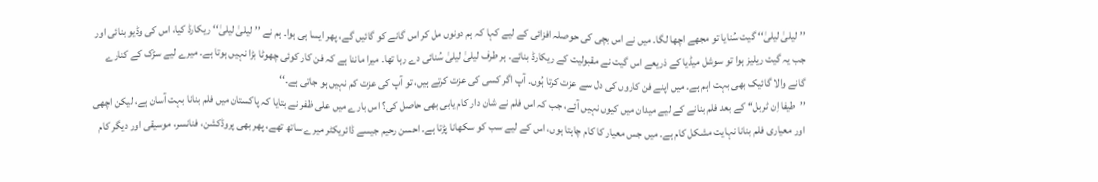’’لیلیٰ لیلیٰ‘‘ گیت سُنایا تو مجھے اچھا لگا۔ میں نے اس بچی کی حوصلہ افزائی کے لیے کہا کہ ہم دونوں مل کر اس گانے کو گائیں گے، پھر ایسا ہی ہوا۔ ہم نے ’’لیلیٰ لیلیٰ‘‘ ریکارڈ کیا، اس کی وڈیو بنائی اور جب یہ گیت ریلیز ہوا تو سوشل میڈیا کے ذریعے اس گیت نے مقبولیت کے ریکارڈ بنائے۔ ہر طرف لیلیٰ لیلیٰ سُنائی دے رہا تھا۔ میرا ماننا ہے کہ فن کار کوئی چھوٹا بڑا نہیں ہوتا ہے۔ میرے لیے سڑک کے کنارے گانے والا گائیک بھی بہت اہم ہے۔ میں اپنے فن کاروں کی دل سے عزت کرتا ہُوں۔ آپ اگر کسی کی عزت کرتے ہیں، تو آپ کی عزت کم نہیں ہو جاتی ہے۔‘‘
’’طیفا اِن ٹربل‘‘ کے بعد فلم بنانے کے لیے میدان میں کیوں نہیں آئے، جب کہ اس فلم نے شان دار کام یابی بھی حاصل کی؟ اس بارے میں علی ظفر نے بتایا کہ پاکستان میں فلم بنانا بہت آسان ہے، لیکن اچھی اور معیاری فلم بنانا نہایت مشکل کام ہے۔ میں جس معیار کا کام چاہتا ہوں، اس کے لیے سب کو سکھانا پڑتا ہے۔ احسن رحیم جیسے ڈائریکٹر میرے ساتھ تھے، پھر بھی پروڈکشن، فنانسر، موسیقی اور دیگر کام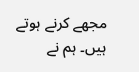مجھے کرنے ہوتے ہیں۔ ہم نے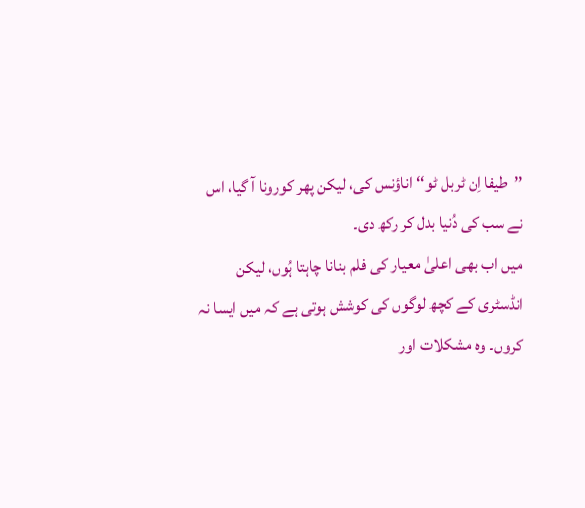’’طیفا اِن ٹربل ٹو‘‘ اناؤنس کی، لیکن پھر کورونا آ گیا، اس نے سب کی دُنیا بدل کر رکھ دی۔
میں اب بھی اعلیٰ معیار کی فلم بنانا چاہتا ہُوں، لیکن انڈسٹری کے کچھ لوگوں کی کوشش ہوتی ہے کہ میں ایسا نہ کروں۔ وہ مشکلات اور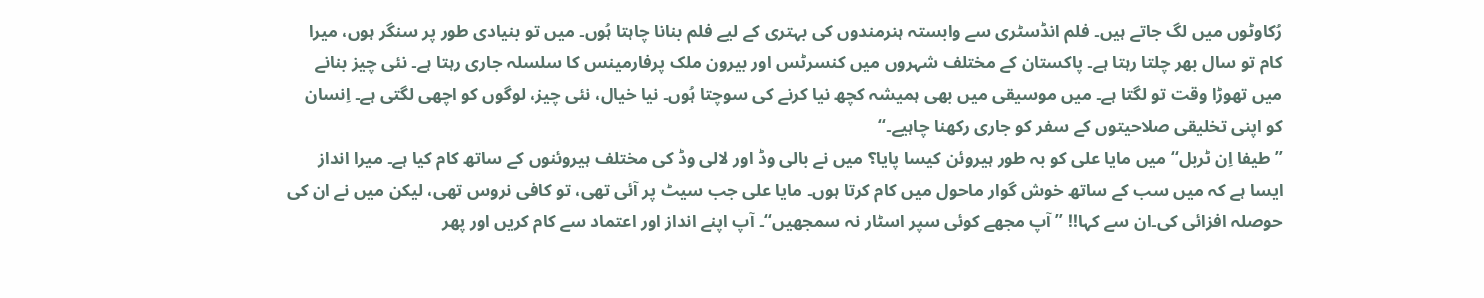رُکاوٹوں میں لگ جاتے ہیں۔ فلم انڈسٹری سے وابستہ ہنرمندوں کی بہتری کے لیے فلم بنانا چاہتا ہُوں۔ میں تو بنیادی طور پر سنگر ہوں، میرا کام تو سال بھر چلتا رہتا ہے۔ پاکستان کے مختلف شہروں میں کنسرٹس اور بیرون ملک پرفارمینس کا سلسلہ جاری رہتا ہے۔ نئی چیز بنانے میں تھوڑا وقت تو لگتا ہے۔ میں موسیقی میں بھی ہمیشہ کچھ نیا کرنے کی سوچتا ہُوں۔ نیا خیال، نئی چیز، لوگوں کو اچھی لگتی ہے۔ اِنسان کو اپنی تخلیقی صلاحیتوں کے سفر کو جاری رکھنا چاہیے۔‘‘
’’طیفا اِن ٹربل‘‘ میں مایا علی کو بہ طور ہیروئن کیسا پایا؟ میں نے بالی وڈ اور لالی وڈ کی مختلف ہیروئنوں کے ساتھ کام کیا ہے۔ میرا انداز ایسا ہے کہ میں سب کے ساتھ خوش گوار ماحول میں کام کرتا ہوں۔ مایا علی جب سیٹ پر آئی تھی، تو کافی نروس تھی، لیکن میں نے ان کی حوصلہ افزائی کی۔ان سے کہا!! ’’ آپ مجھے کوئی سپر اسٹار نہ سمجھیں‘‘۔ آپ اپنے انداز اور اعتماد سے کام کریں اور پھر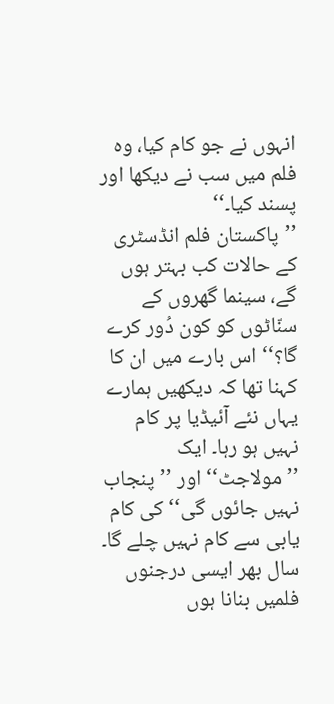انہوں نے جو کام کیا، وہ فلم میں سب نے دیکھا اور پسند کیا۔‘‘
’’پاکستان فلم انڈسٹری کے حالات کب بہتر ہوں گے، سینما گھروں کے سنّاٹوں کو کون دُور کرے گا؟‘‘ اس بارے میں ان کا کہنا تھا کہ دیکھیں ہمارے یہاں نئے آئیڈیا پر کام نہیں ہو رہا۔ ایک ’’مولاجٹ‘‘ اور ’’پنجاب نہیں جائوں گی‘‘ کی کام یابی سے کام نہیں چلے گا۔
سال بھر ایسی درجنوں فلمیں بنانا ہوں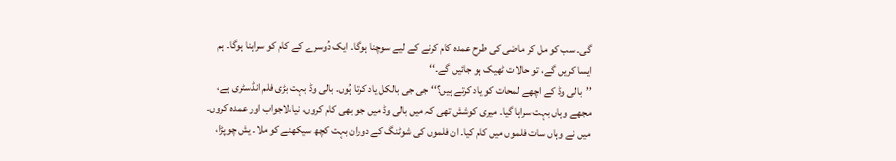گی۔ سب کو مل کر ماضی کی طرح عمدہ کام کرنے کے لیے سوچنا ہوگا۔ ایک دُوسرے کے کام کو سراہنا ہوگا۔ ہم ایسا کریں گے، تو حالات ٹھیک ہو جائیں گے۔‘‘
’’بالی وڈ کے اچھے لمحات کو یاد کرتے ہیں؟‘‘ جی جی بالکل یاد کرتا ہُوں۔ بالی وڈ بہت بڑی فلم انڈسٹری ہے، مجھے وہاں بہت سراہا گیا۔ میری کوشش تھی کہ میں بالی وڈ میں جو بھی کام کروں، نیا،لاجواب اور عمدہ کروں۔ میں نے وہاں سات فلموں میں کام کیا۔ ان فلموں کی شوٹنگ کے دوران بہت کچھ سیکھنے کو ملا۔ یش چوپڑا،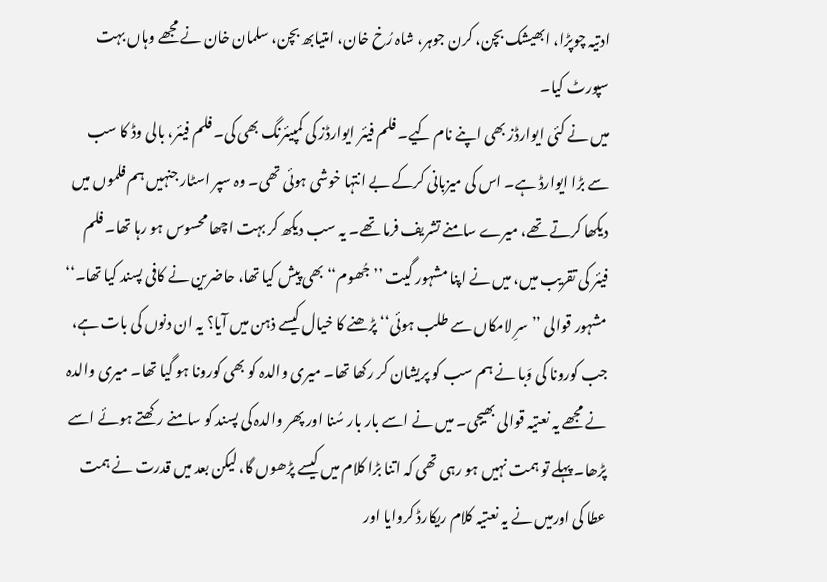ادتیہ چوپڑا، ابھیشک بچن، کرن جوہر، شاہ رُخ خان، امتیابھ بچن، سلمان خان نے مجھے وہاں بہت سپورٹ کیا۔
میں نے کئی ایوارڈز بھی اپنے نام کیے۔ فلم فیئر ایوارڈز کی کمپیئرنگ بھی کی۔ فلم فیئر، بالی وڈ کا سب سے بڑا ایوارڈ ہے۔ اس کی میزبانی کرکے بے انتہا خوشی ہوئی تھی۔ وہ سپر اسٹار جنہیں ہم فلموں میں دیکھا کرتے تھے، میرے سامنے تشریف فرما تھے۔ یہ سب دیکھ کر بہت اچھا محسوس ہو رہا تھا۔ فلم فیئر کی تقریب میں، میں نے اپنا مشہور گیت ’’جُھوم‘‘ بھی پیش کیا تھا، حاضرین نے کافی پسند کیا تھا۔‘‘
مشہور قوالی ’’سرِ لامکاں سے طلب ہوئی‘‘ پڑھنے کا خیال کیسے ذہن میں آیا؟ یہ ان دنوں کی بات ہے، جب کورونا کی وَبا نے ہم سب کو پریشان کر رکھا تھا۔ میری والدہ کو بھی کورونا ہو گیا تھا۔ میری والدہ نے مجھے یہ نعتیہ قوالی بھیجی۔ میں نے اسے بار بار سُنا اور پھر والدہ کی پسند کو سامنے رکھتے ہوئے اسے پڑھا۔ پہلے تو ہمت نہیں ہو رہی تھی کہ اتنا بڑا کلام میں کیسے پڑھوں گا، لیکن بعد میں قدرت نے ہمت عطا کی اورمیں نے یہ نعتیہ کلام ریکارڈ کروایا اور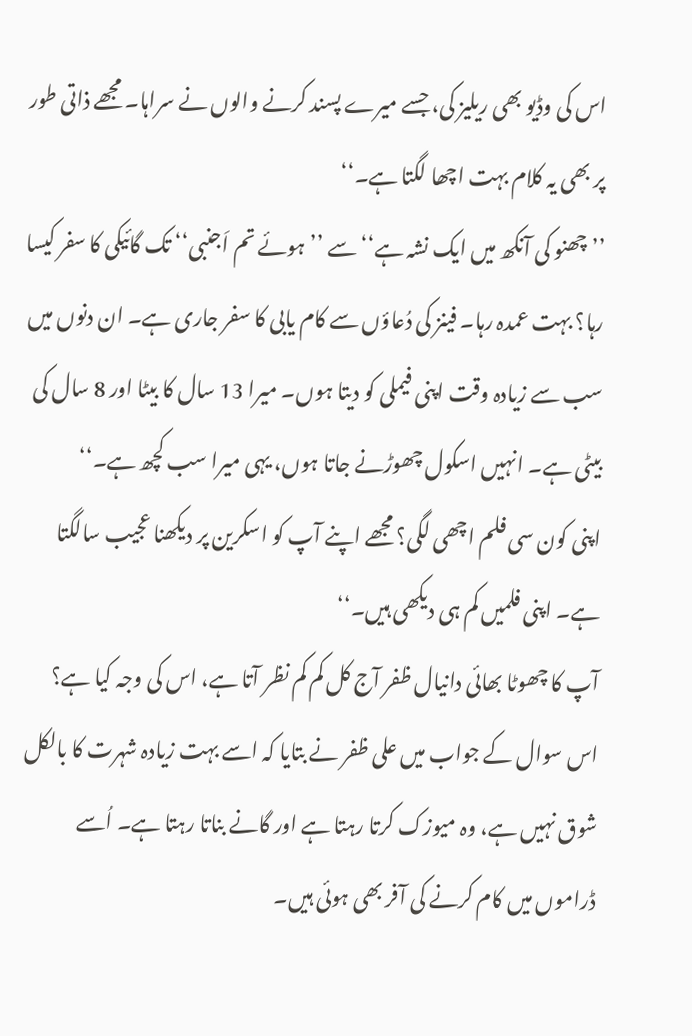اس کی وڈیو بھی ریلیز کی، جسے میرے پسند کرنے والوں نے سراہا۔ مجھے ذاتی طور پر بھی یہ کلام بہت اچھا لگتا ہے۔‘‘
’’چھنو کی آنکھ میں ایک نشہ ہے‘‘ سے ’’ہوئے تم اَجنبی‘‘ تک گائیکی کا سفر کیسا رہا؟ بہت عمدہ رہا۔ فینز کی دُعاؤں سے کام یابی کا سفر جاری ہے۔ ان دنوں میں سب سے زیادہ وقت اپنی فیملی کو دیتا ہوں۔ میرا 13 سال کا بیٹا اور 8 سال کی بیٹی ہے۔ انہیں اسکول چھوڑنے جاتا ہوں، یہی میرا سب کچھ ہے۔‘‘
اپنی کون سی فلم اچھی لگی؟ مجھے اپنے آپ کو اسکرین پر دیکھنا عجیب سالگتا ہے۔ اپنی فلمیں کم ہی دیکھی ہیں۔‘‘
آپ کا چھوٹا بھائی دانیال ظفر آج کل کم کم نظر آتا ہے، اس کی وجہ کیا ہے؟ اس سوال کے جواب میں علی ظفر نے بتایا کہ اسے بہت زیادہ شہرت کا بالکل شوق نہیں ہے، وہ میوزک کرتا رہتا ہے اور گانے بناتا رہتا ہے۔ اُسے ڈراموں میں کام کرنے کی آفر بھی ہوئی ہیں۔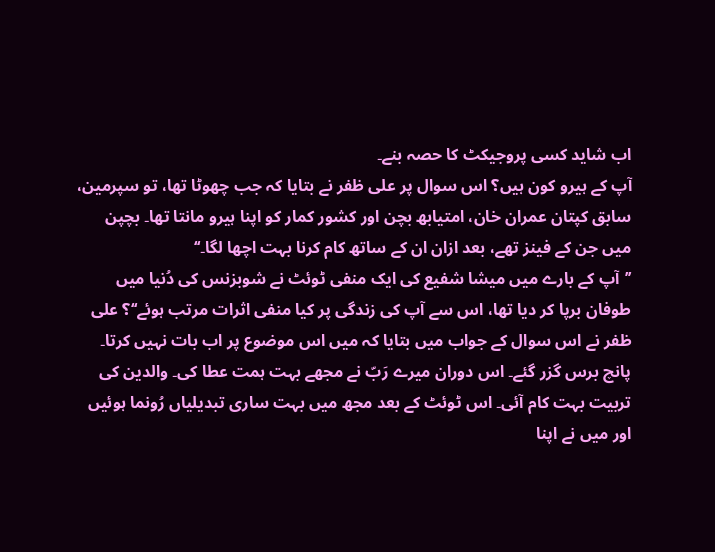اب شاید کسی پروجیکٹ کا حصہ بنے۔
آپ کے ہیرو کون ہیں؟ اس سوال پر علی ظفر نے بتایا کہ جب چھوٹا تھا، تو سپرمین، سابق کپتان عمران خان، امتیابھ بچن اور کشور کمار کو اپنا ہیرو مانتا تھا۔ بچپن میں جن کے فینز تھے، بعد ازان ان کے ساتھ کام کرنا بہت اچھا لگا۔‘‘
’’آپ کے بارے میں میشا شفیع کی ایک منفی ٹوئٹ نے شوبزنس کی دُنیا میں طوفان برپا کر دیا تھا، اس سے آپ کی زندگی پر کیا منفی اثرات مرتب ہوئے‘‘؟ علی ظفر نے اس سوال کے جواب میں بتایا کہ میں اس موضوع پر اب بات نہیں کرتا۔ پانچ برس گزر گئے۔ اس دوران میرے رَبّ نے مجھے بہت ہمت عطا کی۔ والدین کی تربیت بہت کام آئی۔ اس ٹوئٹ کے بعد مجھ میں بہت ساری تبدیلیاں رُونما ہوئیں اور میں نے اپنا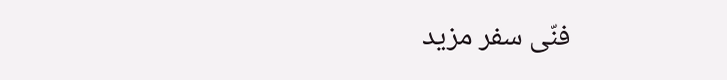فنّی سفر مزید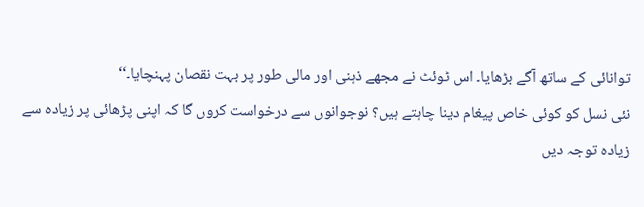توانائی کے ساتھ آگے بڑھایا۔ اس ٹوئٹ نے مجھے ذہنی اور مالی طور پر بہت نقصان پہنچایا۔‘‘
نئی نسل کو کوئی خاص پیغام دینا چاہتے ہیں؟ نوجوانوں سے درخواست کروں گا کہ اپنی پڑھائی پر زیادہ سے زیادہ توجہ دیں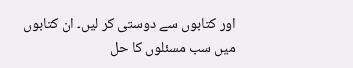اور کتابوں سے دوستی کر لیں۔ ان کتابوں میں سب مسئلوں کا حل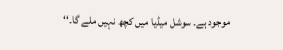موجود ہے۔ سوشل میڈیا میں کچھ نہیں ملے گا۔‘‘